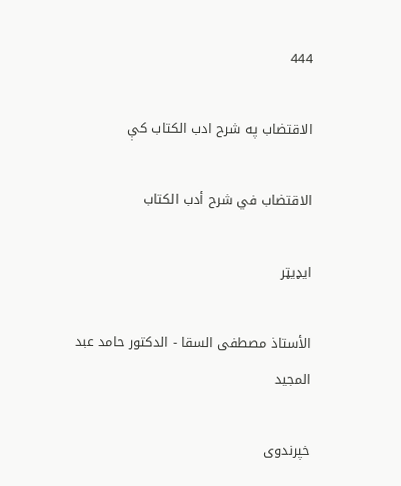444

الاقتضاب په شرح ادب الکتاب کې

الاقتضاب في شرح أدب الكتاب

ایډیټر

الأستاذ مصطفى السقا - الدكتور حامد عبد المجيد

خپرندوی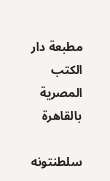مطبعة دار الكتب المصرية بالقاهرة

سلطنتونه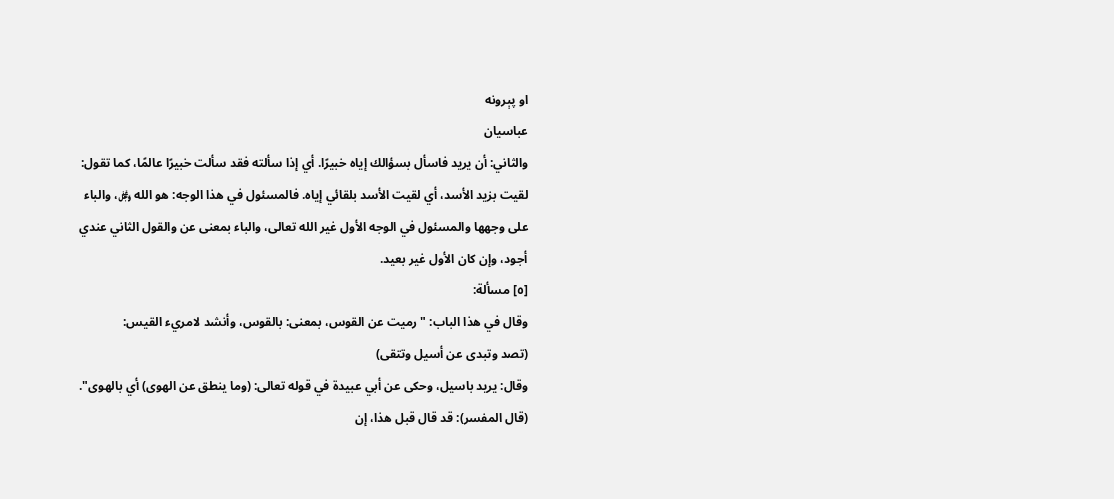او پېرونه
عباسيان
والثاني: أن يريد فاسأل بسؤالك إياه خبيرًا. أي إذا سألته فقد سألت خبيرًا عالمًا، كما تقول: لقيت بزيد الأسد، أي لقيت الأسد بلقائي إياه. فالمسئول في هذا الوجه: هو الله ﷿، والباء على وجهها والمسئول في الوجه الأول غير الله تعالى، والباء بمعنى عن والقول الثاني عندي أجود، وإن كان الأول غير بعيد.
[٥] مسألة:
وقال في هذا الباب: "رميت عن القوس، بمعنى: بالقوس، وأنشد لامريء القيس:
(تصد وتبدى عن أسيل وتتقى)
وقال: يريد باسيل، وحكى عن أبي عبيدة في قوله تعالى: (وما ينطق عن الهوى) أي بالهوى".
(قال المفسر): قد قال قبل هذا، إن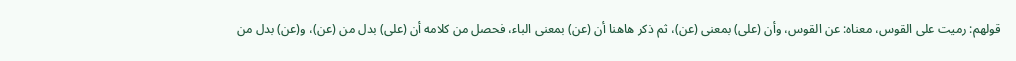قولهم: رميت على القوس، معناه: عن القوس، وأن (على) بمعنى (عن)، ثم ذكر هاهنا أن (عن) بمعنى الباء، فحصل من كلامه أن (على) بدل من (عن)، و(عن) بدل من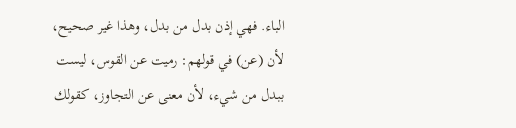الباء. فهي إذن بدل من بدل، وهذا غير صحيح، لأن (عن) في قولهم: رميت عن القوس، ليست ببدل من شيء، لأن معنى عن التجاوز، كقولك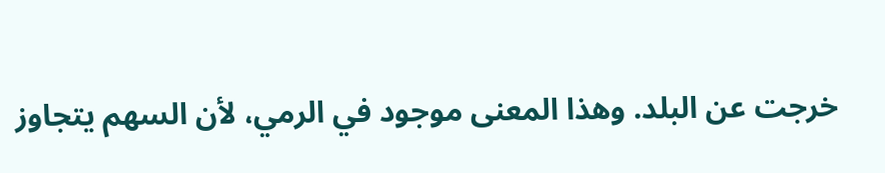خرجت عن البلد. وهذا المعنى موجود في الرمي، لأن السهم يتجاوز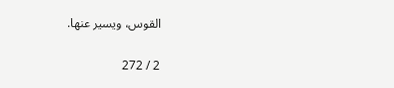القوس، ويسير عنها.

2 / 272